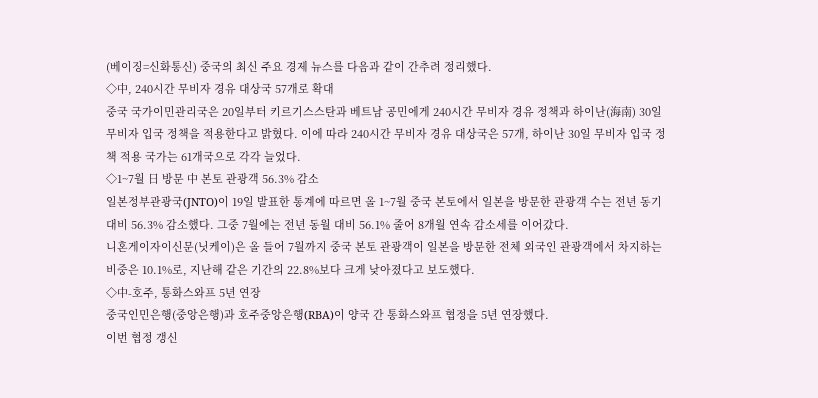(베이징=신화통신) 중국의 최신 주요 경제 뉴스를 다음과 같이 간추려 정리했다.
◇中, 240시간 무비자 경유 대상국 57개로 확대
중국 국가이민관리국은 20일부터 키르기스스탄과 베트남 공민에게 240시간 무비자 경유 정책과 하이난(海南) 30일 무비자 입국 정책을 적용한다고 밝혔다. 이에 따라 240시간 무비자 경유 대상국은 57개, 하이난 30일 무비자 입국 정책 적용 국가는 61개국으로 각각 늘었다.
◇1~7월 日 방문 中 본토 관광객 56.3% 감소
일본정부관광국(JNTO)이 19일 발표한 통계에 따르면 올 1~7월 중국 본토에서 일본을 방문한 관광객 수는 전년 동기 대비 56.3% 감소했다. 그중 7월에는 전년 동월 대비 56.1% 줄어 8개월 연속 감소세를 이어갔다.
니혼게이자이신문(닛케이)은 올 들어 7월까지 중국 본토 관광객이 일본을 방문한 전체 외국인 관광객에서 차지하는 비중은 10.1%로, 지난해 같은 기간의 22.8%보다 크게 낮아졌다고 보도했다.
◇中-호주, 통화스와프 5년 연장
중국인민은행(중앙은행)과 호주중앙은행(RBA)이 양국 간 통화스와프 협정을 5년 연장했다.
이번 협정 갱신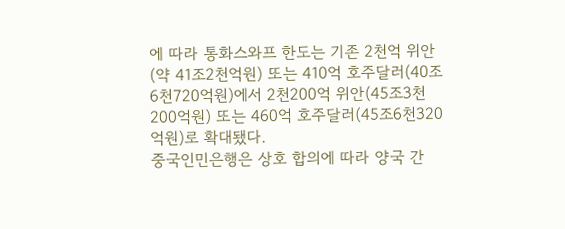에 따라 통화스와프 한도는 기존 2천억 위안(약 41조2천억원) 또는 410억 호주달러(40조6천720억원)에서 2천200억 위안(45조3천200억원) 또는 460억 호주달러(45조6천320억원)로 확대됐다.
중국인민은행은 상호 합의에 따라 양국 간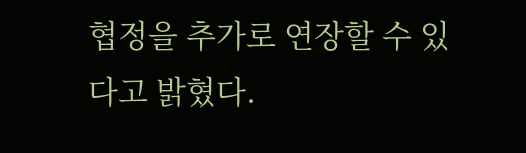협정을 추가로 연장할 수 있다고 밝혔다.